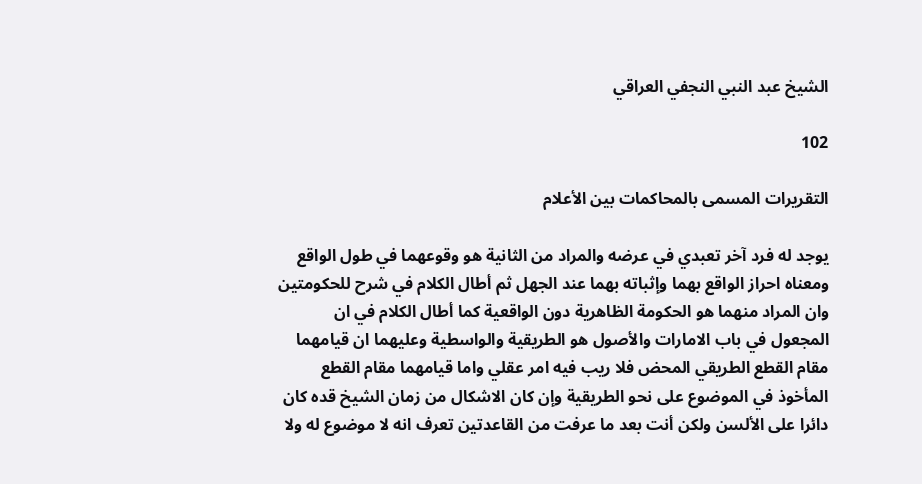الشيخ عبد النبي النجفي العراقي

102

التقريرات المسمى بالمحاكمات بين الأعلام

يوجد له فرد آخر تعبدي في عرضه والمراد من الثانية هو وقوعهما في طول الواقع ومعناه احراز الواقع بهما وإثباته بهما عند الجهل ثم أطال الكلام في شرح للحكومتين وان المراد منهما هو الحكومة الظاهرية دون الواقعية كما أطال الكلام في ان المجعول في باب الامارات والأصول هو الطريقية والواسطية وعليهما ان قيامهما مقام القطع الطريقي المحض فلا ريب فيه امر عقلي واما قيامهما مقام القطع المأخوذ في الموضوع على نحو الطريقية وإن كان الاشكال من زمان الشيخ قده كان دائرا على الألسن ولكن أنت بعد ما عرفت من القاعدتين تعرف انه لا موضوع له ولا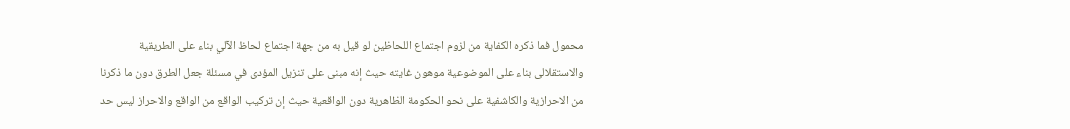محمول فما ذكره الكفاية من لزوم اجتماع اللحاظين لو قيل به من جهة اجتماع لحاظ الآلي بناء على الطريقية والاستقلالى بناء على الموضوعية موهون غايته حيث إنه مبنى على تنزيل المؤدى في مسئلة جعل الطرق دون ما ذكرنا من الاحرازية والكاشفية على نحو الحكومة الظاهرية دون الواقعية حيث إن تركيب الواقع من الواقع والاحراز ليس حد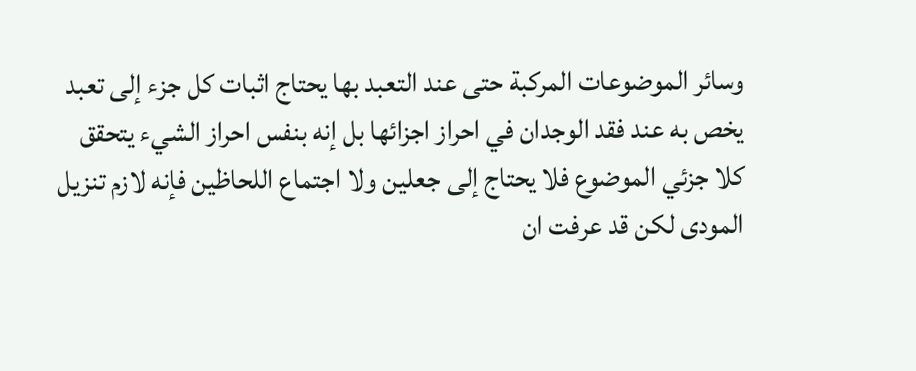وسائر الموضوعات المركبة حتى عند التعبد بها يحتاج اثبات كل جزء إلى تعبد يخص به عند فقد الوجدان في احراز اجزائها بل إنه بنفس احراز الشيء يتحقق كلا جزئي الموضوع فلا يحتاج إلى جعلين ولا اجتماع اللحاظين فإنه لازم تنزيل المودى لكن قد عرفت ان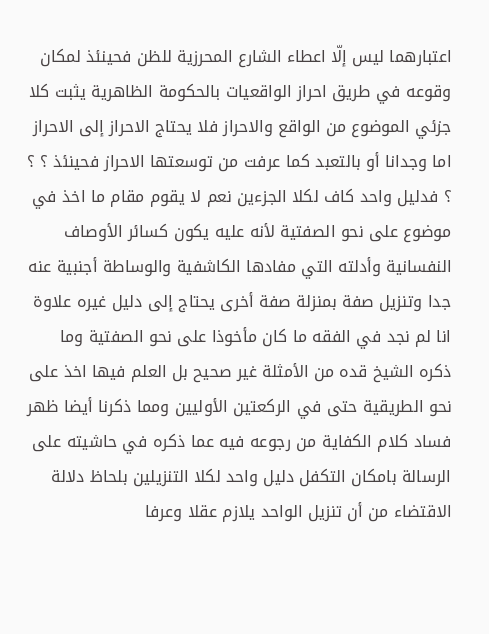اعتبارهما ليس إلّا اعطاء الشارع المحرزية للظن فحينئذ لمكان وقوعه في طريق احراز الواقعيات بالحكومة الظاهرية يثبت كلا جزئي الموضوع من الواقع والاحراز فلا يحتاج الاحراز إلى الاحراز اما وجدانا أو بالتعبد كما عرفت من توسعتها الاحراز فحينئذ ؟ ؟ ؟ فدليل واحد كاف لكلا الجزءين نعم لا يقوم مقام ما اخذ في موضوع على نحو الصفتية لأنه عليه يكون كسائر الأوصاف النفسانية وأدلته التي مفادها الكاشفية والوساطة أجنبية عنه جدا وتنزيل صفة بمنزلة صفة أخرى يحتاج إلى دليل غيره علاوة انا لم نجد في الفقه ما كان مأخوذا على نحو الصفتية وما ذكره الشيخ قده من الأمثلة غير صحيح بل العلم فيها اخذ على نحو الطريقية حتى في الركعتين الأوليين ومما ذكرنا أيضا ظهر فساد كلام الكفاية من رجوعه فيه عما ذكره في حاشيته على الرسالة بامكان التكفل دليل واحد لكلا التنزيلين بلحاظ دلالة الاقتضاء من أن تنزيل الواحد يلازم عقلا وعرفا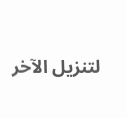لتنزيل الآخر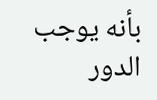بأنه يوجب الدور